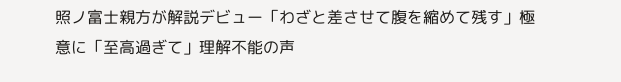照ノ富士親方が解説デビュー「わざと差させて腹を縮めて残す」極意に「至高過ぎて」理解不能の声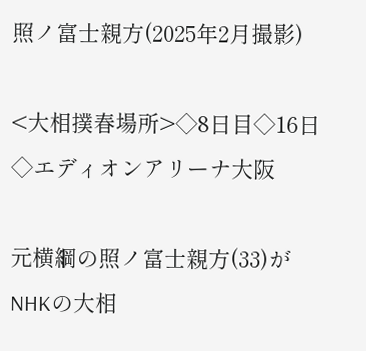照ノ富士親方(2025年2月撮影)

<大相撲春場所>◇8日目◇16日◇エディオンアリーナ大阪

元横綱の照ノ富士親方(33)がNHKの大相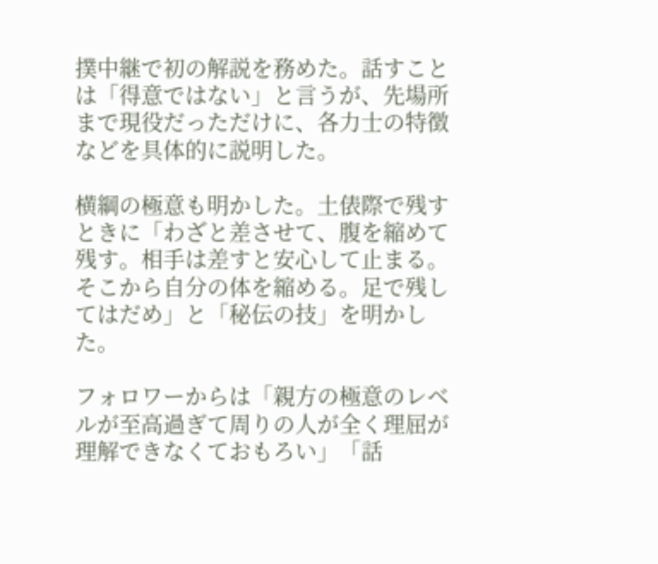撲中継で初の解説を務めた。話すことは「得意ではない」と言うが、先場所まで現役だっただけに、各力士の特徴などを具体的に説明した。

横綱の極意も明かした。土俵際で残すときに「わざと差させて、腹を縮めて残す。相手は差すと安心して止まる。そこから自分の体を縮める。足で残してはだめ」と「秘伝の技」を明かした。

フォロワーからは「親方の極意のレベルが至高過ぎて周りの人が全く理屈が理解できなくておもろい」「話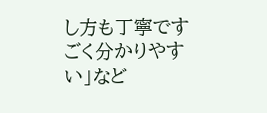し方も丁寧ですごく分かりやすい」など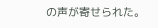の声が寄せられた。